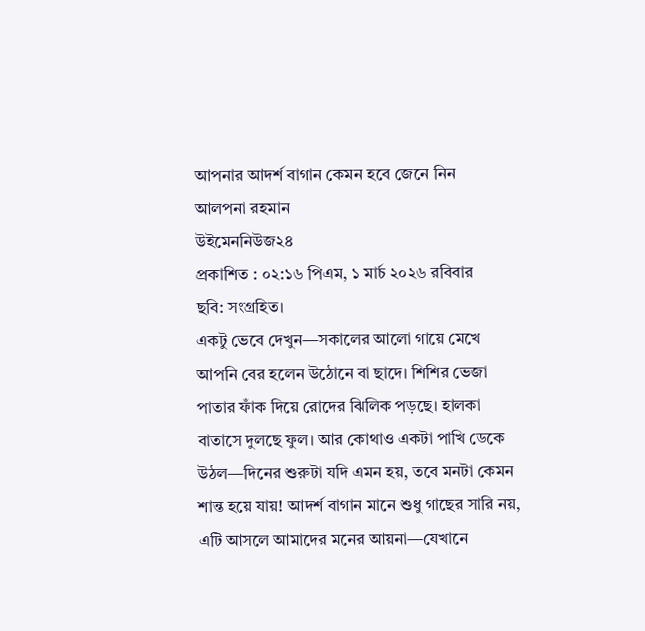আপনার আদর্শ বাগান কেমন হবে জেনে নিন
আলপনা রহমান
উইমেননিউজ২৪
প্রকাশিত : ০২:১৬ পিএম, ১ মার্চ ২০২৬ রবিবার
ছবি: সংগ্রহিত।
একটু ভেবে দেখুন—সকালের আলো গায়ে মেখে আপনি বের হলেন উঠোনে বা ছাদে। শিশির ভেজা পাতার ফাঁক দিয়ে রোদের ঝিলিক পড়ছে। হালকা বাতাসে দুলছে ফুল। আর কোথাও একটা পাখি ডেকে উঠল—দিনের শুরুটা যদি এমন হয়, তবে মনটা কেমন শান্ত হয়ে যায়! আদর্শ বাগান মানে শুধু গাছের সারি নয়, এটি আসলে আমাদের মনের আয়না—যেখানে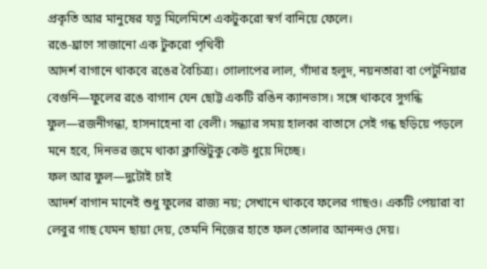প্রকৃতি আর মানুষের যত্ন মিলেমিশে একটুকরো স্বর্গ বানিয়ে ফেলে।
রঙে-ঘ্রাণে সাজানো এক টুকরো পৃথিবী
আদর্শ বাগানে থাকবে রঙের বৈচিত্র্য। গোলাপের লাল, গাঁদার হলুদ, নয়নতারা বা পেটুনিয়ার বেগুনি—ফুলের রঙে বাগান যেন ছোট্ট একটি রঙিন ক্যানভাস। সঙ্গে থাকবে সুগন্ধি ফুল—রজনীগন্ধা, হাসনাহেনা বা বেলী। সন্ধ্যার সময় হালকা বাতাসে সেই গন্ধ ছড়িয়ে পড়লে মনে হবে, দিনভর জমে থাকা ক্লান্তিটুকু কেউ ধুয়ে দিচ্ছে।
ফল আর ফুল—দুটোই চাই
আদর্শ বাগান মানেই শুধু ফুলের রাজ্য নয়; সেখানে থাকবে ফলের গাছও। একটি পেয়ারা বা লেবুর গাছ যেমন ছায়া দেয়, তেমনি নিজের হাতে ফল তোলার আনন্দও দেয়।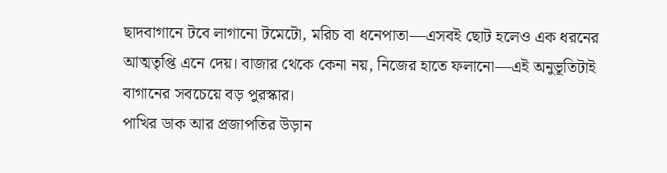ছাদবাগানে টবে লাগানো টমেটো, মরিচ বা ধনেপাতা—এসবই ছোট হলেও এক ধরনের আত্মতৃপ্তি এনে দেয়। বাজার থেকে কেনা নয়, নিজের হাতে ফলানো—এই অনুভূতিটাই বাগানের সবচেয়ে বড় পুরস্কার।
পাখির ডাক আর প্রজাপতির উড়ান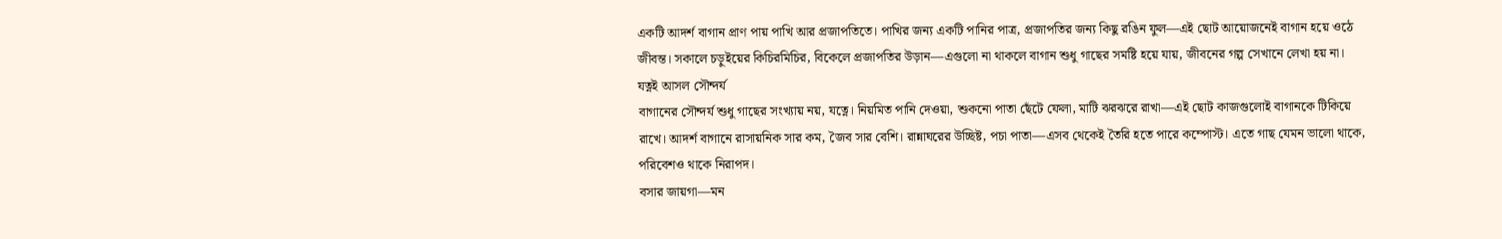একটি আদর্শ বাগান প্রাণ পায় পাখি আর প্রজাপতিতে। পাখির জন্য একটি পানির পাত্র, প্রজাপতির জন্য কিছু রঙিন ফুল—এই ছোট আয়োজনেই বাগান হয়ে ওঠে জীবন্ত। সকালে চড়ুইয়ের কিচিরমিচির, বিকেলে প্রজাপতির উড়ান—এগুলো না থাকলে বাগান শুধু গাছের সমষ্টি হয়ে যায়, জীবনের গল্প সেখানে লেখা হয় না।
যত্নই আসল সৌন্দর্য
বাগানের সৌন্দর্য শুধু গাছের সংখ্যায় নয়, যত্নে। নিয়মিত পানি দেওয়া, শুকনো পাতা ছেঁটে ফেলা, মাটি ঝরঝরে রাখা—এই ছোট কাজগুলোই বাগানকে টিকিয়ে রাখে। আদর্শ বাগানে রাসায়নিক সার কম, জৈব সার বেশি। রান্নাঘরের উচ্ছিষ্ট, পচা পাতা—এসব থেকেই তৈরি হতে পারে কম্পোস্ট। এতে গাছ যেমন ভালো থাকে, পরিবেশও থাকে নিরাপদ।
বসার জায়গা—মন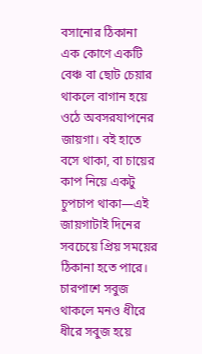বসানোর ঠিকানা
এক কোণে একটি বেঞ্চ বা ছোট চেয়ার থাকলে বাগান হয়ে ওঠে অবসরযাপনের জায়গা। বই হাতে বসে থাকা, বা চায়ের কাপ নিয়ে একটু চুপচাপ থাকা—এই জায়গাটাই দিনের সবচেয়ে প্রিয় সময়ের ঠিকানা হতে পারে। চারপাশে সবুজ থাকলে মনও ধীরে ধীরে সবুজ হয়ে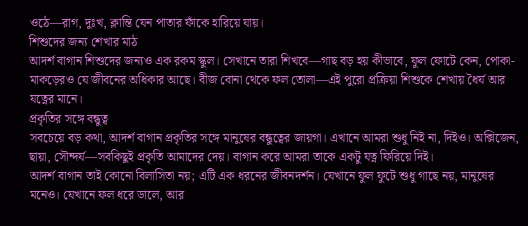ওঠে—রাগ, দুঃখ, ক্লান্তি যেন পাতার ফাঁকে হারিয়ে যায়।
শিশুদের জন্য শেখার মাঠ
আদর্শ বাগান শিশুদের জন্যও এক রকম স্কুল। সেখানে তারা শিখবে—গাছ বড় হয় কীভাবে, ফুল ফোটে কেন, পোকা-মাকড়েরও যে জীবনের অধিকার আছে। বীজ বোনা থেকে ফল তোলা—এই পুরো প্রক্রিয়া শিশুকে শেখায় ধৈর্য আর যত্নের মানে।
প্রকৃতির সঙ্গে বন্ধুত্ব
সবচেয়ে বড় কথা, আদর্শ বাগান প্রকৃতির সঙ্গে মানুষের বন্ধুত্বের জায়গা। এখানে আমরা শুধু নিই না, দিইও। অক্সিজেন, ছায়া, সৌন্দর্য—সবকিছুই প্রকৃতি আমাদের দেয়। বাগান করে আমরা তাকে একটু যত্ন ফিরিয়ে দিই।
আদর্শ বাগান তাই কোনো বিলাসিতা নয়; এটি এক ধরনের জীবনদর্শন। যেখানে ফুল ফুটে শুধু গাছে নয়, মানুষের মনেও। যেখানে ফল ধরে ডালে, আর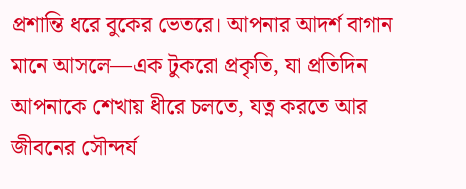প্রশান্তি ধরে বুকের ভেতরে। আপনার আদর্শ বাগান মানে আসলে—এক টুকরো প্রকৃতি, যা প্রতিদিন আপনাকে শেখায় ধীরে চলতে, যত্ন করতে আর জীবনের সৌন্দর্য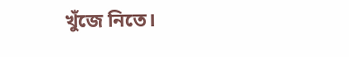খুঁজে নিতে।